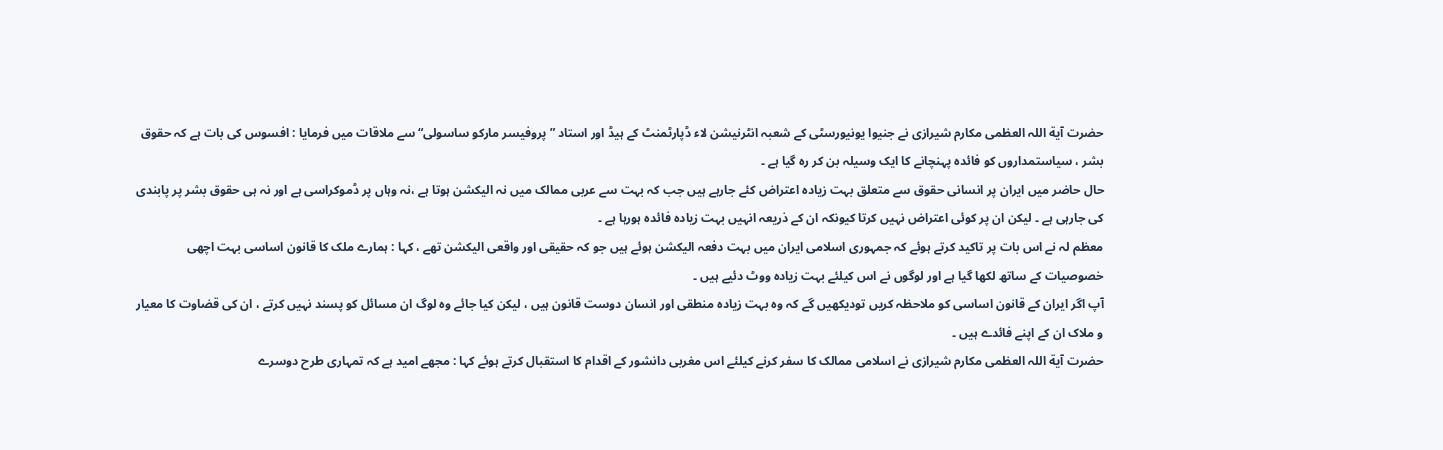حضرت آیة اللہ العظمی مکارم شیرازی نے جنیوا یونیورسٹی کے شعبہ انٹرنیشن لاء ڈپارٹمنٹ کے ہیڈ اور استاد ”پروفیسر مارکو ساسولی“ سے ملاقات میں فرمایا : افسوس کی بات ہے کہ حقوق بشر ، سیاستمداروں کو فائدہ پہنچانے کا ایک وسیلہ بن کر رہ گیا ہے ۔
حال حاضر میں ایران پر انسانی حقوق سے متعلق بہت زیادہ اعتراض کئے جارہے ہیں جب کہ بہت سے عربی ممالک میں نہ الیکشن ہوتا ہے ،نہ وہاں پر ڈموکراسی ہے اور نہ ہی حقوق بشر پر پابندی کی جارہی ہے ۔ لیکن ان پر کوئی اعتراض نہیں کرتا کیونکہ ان کے ذریعہ انہیں بہت زیادہ فائدہ ہورہا ہے ۔
معظم لہ نے اس بات پر تاکید کرتے ہوئے کہ جمہوری اسلامی ایران میں بہت دفعہ الیکشن ہوئے ہیں جو کہ حقیقی اور واقعی الیکشن تھے ، کہا : ہمارے ملک کا قانون اساسی بہت اچھی خصوصیات کے ساتھ لکھا گیا ہے اور لوگوں نے اس کیلئے بہت زیادہ ووٹ دئیے ہیں ۔
آپ اگر ایران کے قانون اساسی کو ملاحظہ کریں تودیکھیں گے کہ وہ بہت زیادہ منطقی اور انسان دوست قانون ہیں ، لیکن کیا جائے وہ لوگ ان مسائل کو پسند نہیں کرتے ، ان کی قضاوت کا معیار و ملاک ان کے اپنے فائدے ہیں ۔
حضرت آیة اللہ العظمی مکارم شیرازی نے اسلامی ممالک کا سفر کرنے کیلئے اس مغربی دانشور کے اقدام کا استقبال کرتے ہوئے کہا : مجھے امید ہے کہ تمہاری طرح دوسرے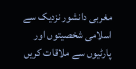مغربی دانشور نزدیک سے اسلامی شخصیتوں اور پارٹیوں سے ملاقات کریں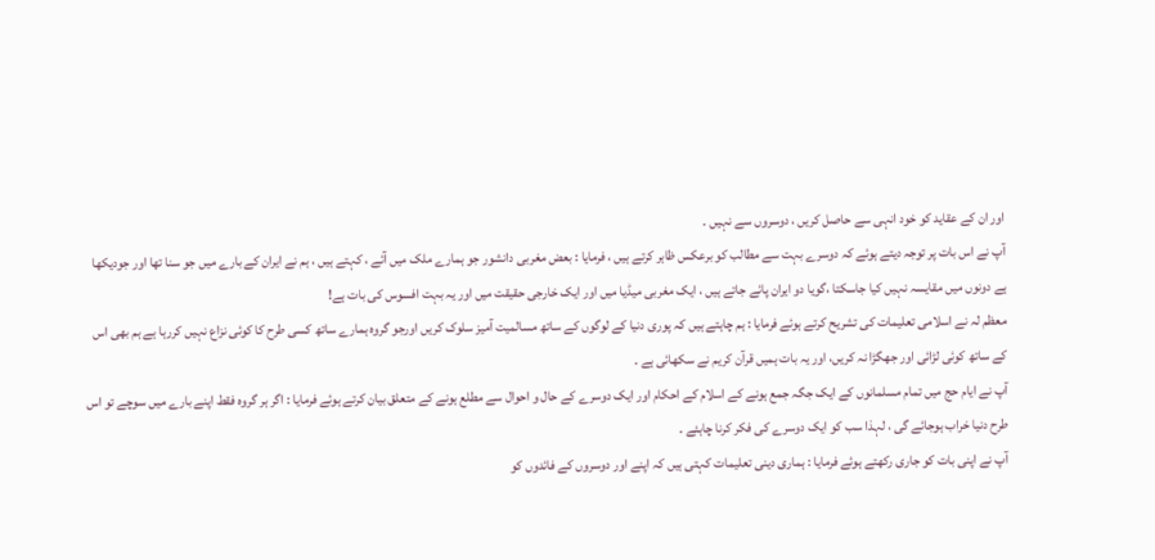اور ان کے عقاید کو خود انہی سے حاصل کریں ، دوسروں سے نہیں ۔
آپ نے اس بات پر توجہ دیتے ہوئے کہ دوسرے بہت سے مطالب کو برعکس ظاہر کرتے ہیں ، فرمایا : بعض مغربی دانشور جو ہمارے ملک میں آئے ، کہتے ہیں ، ہم نے ایران کے بارے میں جو سنا تھا اور جودیکھا ہے دونوں میں مقایسہ نہیں کیا جاسکتا ،گویا دو ایران پائے جاتے ہیں ، ایک مغربی میڈیا میں اور ایک خارجی حقیقت میں اور یہ بہت افسوس کی بات ہے!
معظم لہ نے اسلامی تعلیمات کی تشریح کرتے ہوئے فرمایا : ہم چاہتے ہیں کہ پوری دنیا کے لوگوں کے ساتھ مسالمیت آمیز سلوک کریں اورجو گروہ ہمارے ساتھ کسی طرح کا کوئی نزاع نہیں کررہا ہے ہم بھی اس کے ساتھ کوئی لڑائی اور جھگڑا نہ کریں، اور یہ بات ہمیں قرآن کریم نے سکھائی ہے ۔
آپ نے ایام حج میں تمام مسلمانوں کے ایک جگہ جمع ہونے کے اسلام کے احکام اور ایک دوسرے کے حال و احوال سے مطلع ہونے کے متعلق بیان کرتے ہوئے فرمایا : اگر ہر گروہ فقط اپنے بارے میں سوچے تو اس طرح دنیا خراب ہوجائے گی ، لہذا سب کو ایک دوسرے کی فکر کرنا چاہئے ۔
آپ نے اپنی بات کو جاری رکھتے ہوئے فرمایا : ہماری دینی تعلیمات کہتی ہیں کہ اپنے اور دوسروں کے فائدوں کو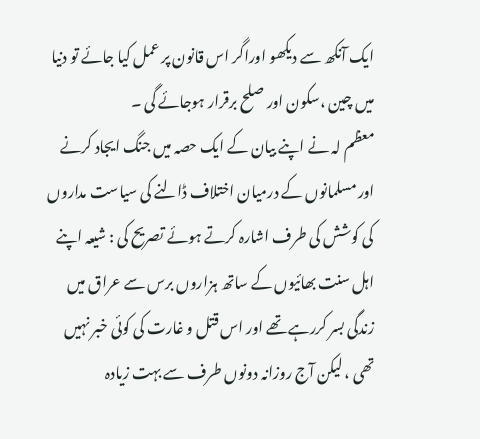ایک آنکھ سے دیکھو اوراگر اس قانون پر عمل کیا جائے تو دنیا میں چین ،سکون اور صلح برقرار ہوجائے گی ۔
معظم لہ نے اپنے بیان کے ایک حصہ میں جنگ ایجاد کرنے اور مسلمانوں کے درمیان اختلاف ڈالنے کی سیاست مداروں کی کوشش کی طرف اشارہ کرتے ہوئے تصریح کی : شیعہ اپنے اہل سنت بھائیوں کے ساتھ ہزاروں برس سے عراق میں زندگی بسر کررہے تھے اور اس قتل و غارت کی کوئی خبر نہیں تھی ، لیکن آج روزانہ دونوں طرف سے بہت زیادہ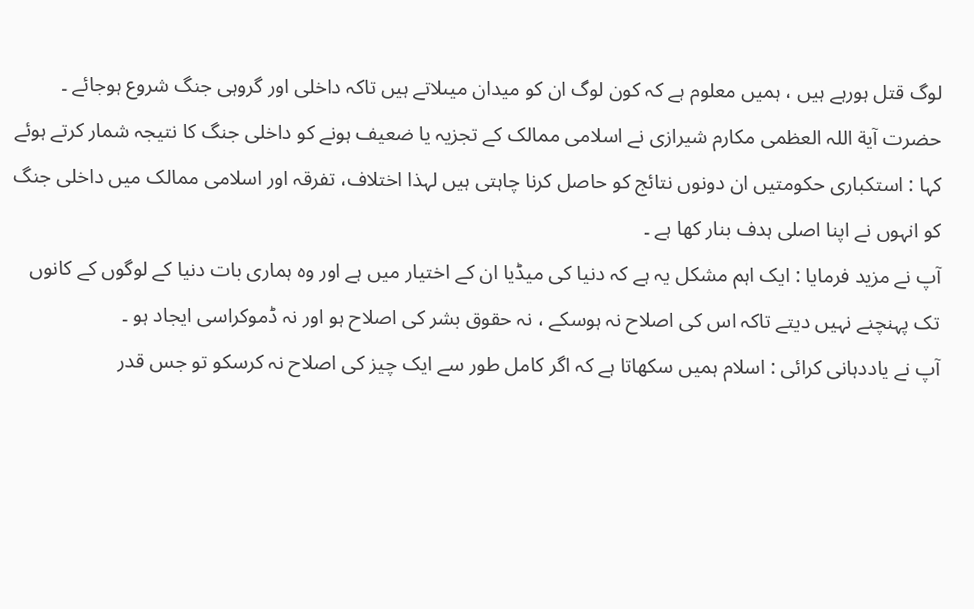لوگ قتل ہورہے ہیں ، ہمیں معلوم ہے کہ کون لوگ ان کو میدان میںلاتے ہیں تاکہ داخلی اور گروہی جنگ شروع ہوجائے ۔
حضرت آیة اللہ العظمی مکارم شیرازی نے اسلامی ممالک کے تجزیہ یا ضعیف ہونے کو داخلی جنگ کا نتیجہ شمار کرتے ہوئے کہا : استکباری حکومتیں ان دونوں نتائج کو حاصل کرنا چاہتی ہیں لہذا اختلاف، تفرقہ اور اسلامی ممالک میں داخلی جنگ کو انہوں نے اپنا اصلی ہدف بنار کھا ہے ۔
آپ نے مزید فرمایا : ایک اہم مشکل یہ ہے کہ دنیا کی میڈیا ان کے اختیار میں ہے اور وہ ہماری بات دنیا کے لوگوں کے کانوں تک پہنچنے نہیں دیتے تاکہ اس کی اصلاح نہ ہوسکے ، نہ حقوق بشر کی اصلاح ہو اور نہ ڈموکراسی ایجاد ہو ۔
آپ نے یاددہانی کرائی : اسلام ہمیں سکھاتا ہے کہ اگر کامل طور سے ایک چیز کی اصلاح نہ کرسکو تو جس قدر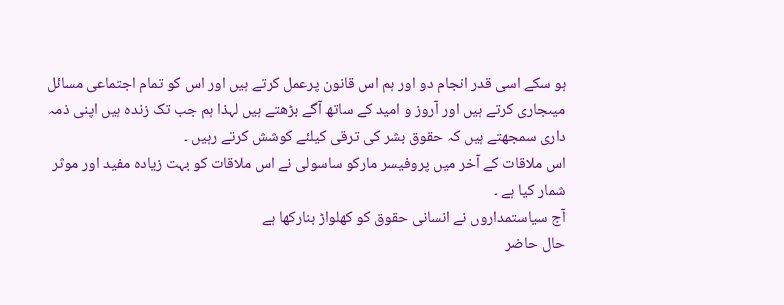ہو سکے اسی قدر انجام دو اور ہم اس قانون پرعمل کرتے ہیں اور اس کو تمام اجتماعی مسائل میںجاری کرتے ہیں اور آروز و امید کے ساتھ آگے بڑھتے ہیں لہذا ہم جب تک زندہ ہیں اپنی ذمہ داری سمجھتے ہیں کہ حقوق بشر کی ترقی کیلئے کوشش کرتے رہیں ۔
اس ملاقات کے آخر میں پروفیسر مارکو ساسولی نے اس ملاقات کو بہت زیادہ مفید اور موثر شمار کیا ہے ۔
آج سیاستمداروں نے انسانی حقوق کو کھلواڑ بنارکھا ہے
حال حاضر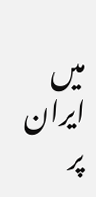میں ایران پر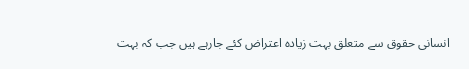انسانی حقوق سے متعلق بہت زیادہ اعتراض کئے جارہے ہیں جب کہ بہت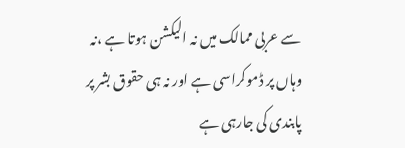سے عربی ممالک میں نہ الیکشن ہوتا ہے ،نہ وہاں پر ڈموکراسی ہے اور نہ ہی حقوق بشر پر پابندی کی جارہی ہے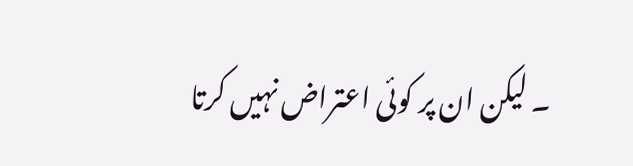۔ لیکن ان پر کوئی اعتراض نہیں کرتا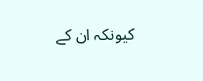کیونکہ ان کے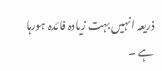ذریعہ انہیں بہت زیادہ فائدہ ہورہا ہے ۔